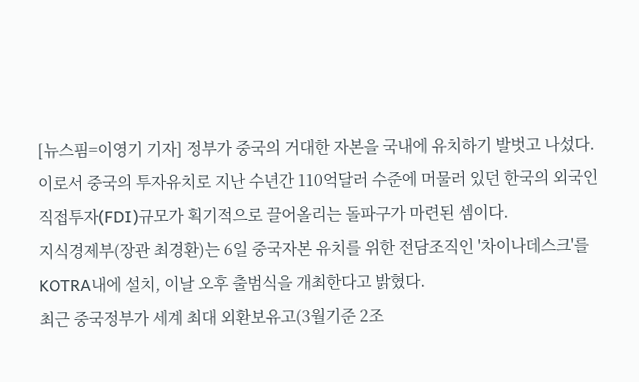[뉴스핌=이영기 기자] 정부가 중국의 거대한 자본을 국내에 유치하기 발벗고 나섰다.
이로서 중국의 투자유치로 지난 수년간 110억달러 수준에 머물러 있던 한국의 외국인직접투자(FDI)규모가 획기적으로 끌어올리는 돌파구가 마련된 셈이다.
지식경제부(장관 최경환)는 6일 중국자본 유치를 위한 전담조직인 '차이나데스크'를 KOTRA내에 설치, 이날 오후 출범식을 개최한다고 밝혔다.
최근 중국정부가 세계 최대 외환보유고(3월기준 2조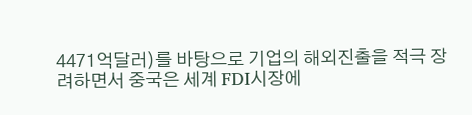4471억달러)를 바탕으로 기업의 해외진출을 적극 장려하면서 중국은 세계 FDI시장에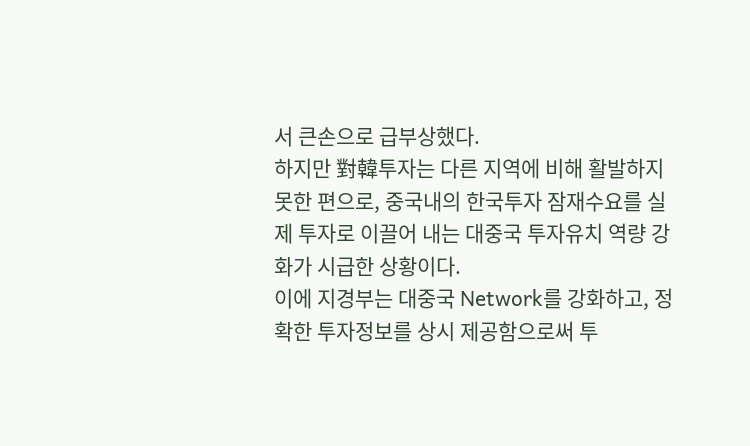서 큰손으로 급부상했다.
하지만 對韓투자는 다른 지역에 비해 활발하지 못한 편으로, 중국내의 한국투자 잠재수요를 실제 투자로 이끌어 내는 대중국 투자유치 역량 강화가 시급한 상황이다.
이에 지경부는 대중국 Network를 강화하고, 정확한 투자정보를 상시 제공함으로써 투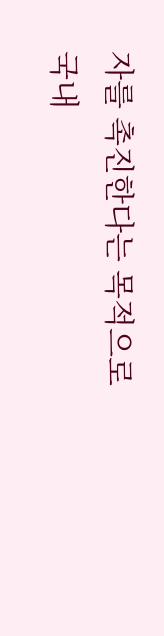자를 촉진한다는 목적으로 국내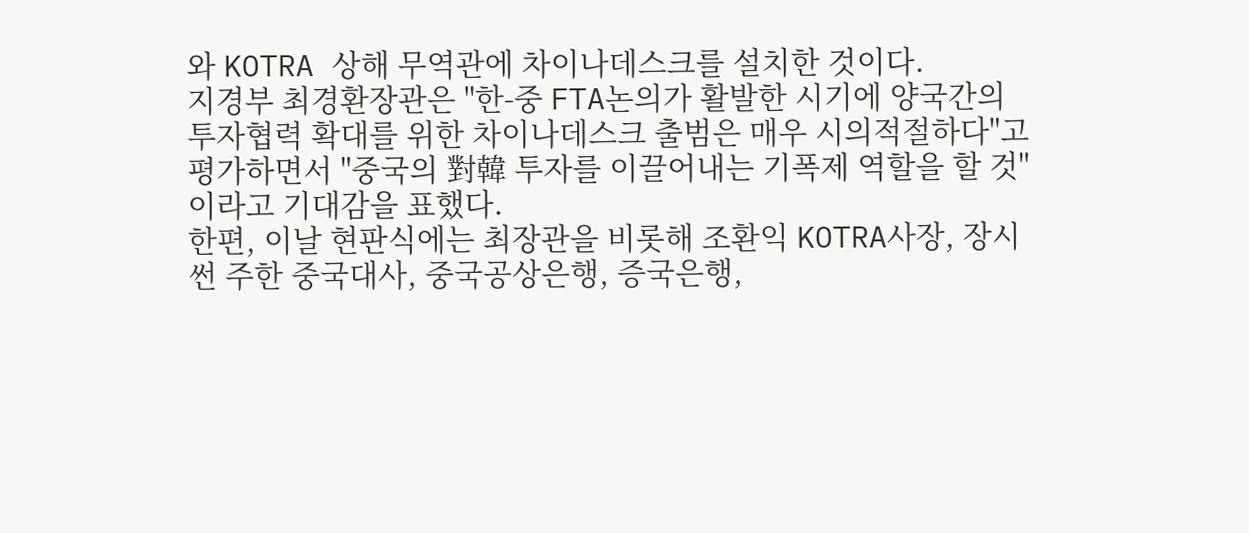와 KOTRA 상해 무역관에 차이나데스크를 설치한 것이다.
지경부 최경환장관은 "한-중 FTA논의가 활발한 시기에 양국간의 투자협력 확대를 위한 차이나데스크 출범은 매우 시의적절하다"고 평가하면서 "중국의 對韓 투자를 이끌어내는 기폭제 역할을 할 것"이라고 기대감을 표했다.
한편, 이날 현판식에는 최장관을 비롯해 조환익 KOTRA사장, 장시썬 주한 중국대사, 중국공상은행, 증국은행,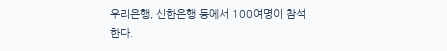우리은행, 신한은행 등에서 100여명이 참석한다.